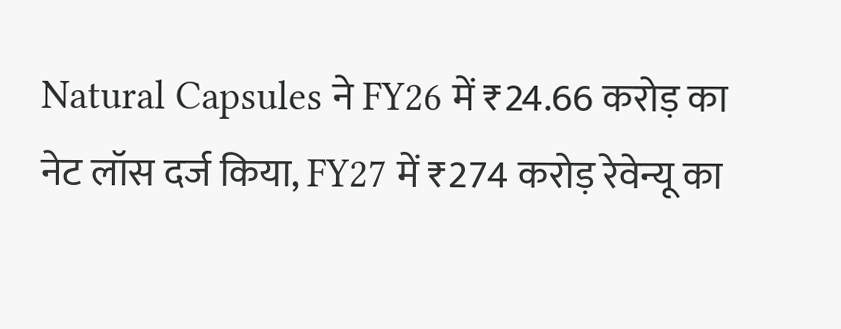Natural Capsules ने FY26 में ₹24.66 करोड़ का नेट लॉस दर्ज किया, FY27 में ₹274 करोड़ रेवेन्यू का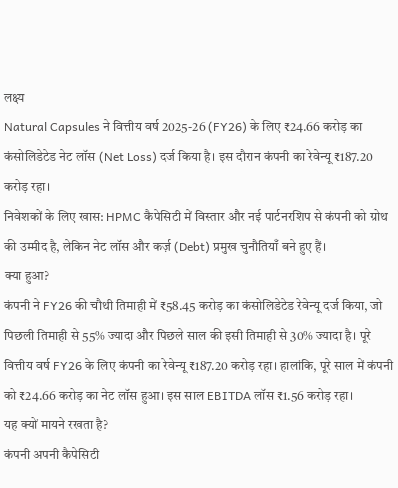लक्ष्य
Natural Capsules ने वित्तीय वर्ष 2025-26 (FY26) के लिए ₹24.66 करोड़ का कंसोलिडेटेड नेट लॉस (Net Loss) दर्ज किया है। इस दौरान कंपनी का रेवेन्यू ₹187.20 करोड़ रहा।
निवेशकों के लिए खास: HPMC कैपेसिटी में विस्तार और नई पार्टनरशिप से कंपनी को ग्रोथ की उम्मीद है, लेकिन नेट लॉस और कर्ज़ (Debt) प्रमुख चुनौतियाँ बने हुए हैं।
क्या हुआ?
कंपनी ने FY26 की चौथी तिमाही में ₹58.45 करोड़ का कंसोलिडेटेड रेवेन्यू दर्ज किया, जो पिछली तिमाही से 55% ज्यादा और पिछले साल की इसी तिमाही से 30% ज्यादा है। पूरे वित्तीय वर्ष FY26 के लिए कंपनी का रेवेन्यू ₹187.20 करोड़ रहा। हालांकि, पूरे साल में कंपनी को ₹24.66 करोड़ का नेट लॉस हुआ। इस साल EBITDA लॉस ₹1.56 करोड़ रहा।
यह क्यों मायने रखता है?
कंपनी अपनी कैपेसिटी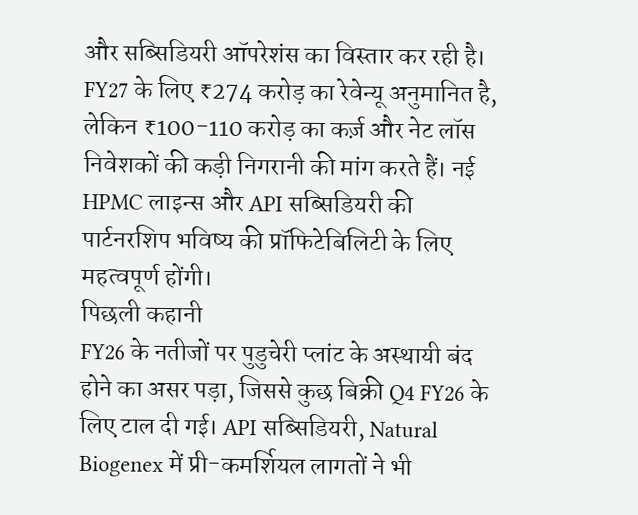और सब्सिडियरी ऑपरेशंस का विस्तार कर रही है। FY27 के लिए ₹274 करोड़ का रेवेन्यू अनुमानित है, लेकिन ₹100-110 करोड़ का कर्ज़ और नेट लॉस निवेशकों की कड़ी निगरानी की मांग करते हैं। नई HPMC लाइन्स और API सब्सिडियरी की पार्टनरशिप भविष्य की प्रॉफिटेबिलिटी के लिए महत्वपूर्ण होंगी।
पिछली कहानी
FY26 के नतीजों पर पुडुचेरी प्लांट के अस्थायी बंद होने का असर पड़ा, जिससे कुछ बिक्री Q4 FY26 के लिए टाल दी गई। API सब्सिडियरी, Natural Biogenex में प्री-कमर्शियल लागतों ने भी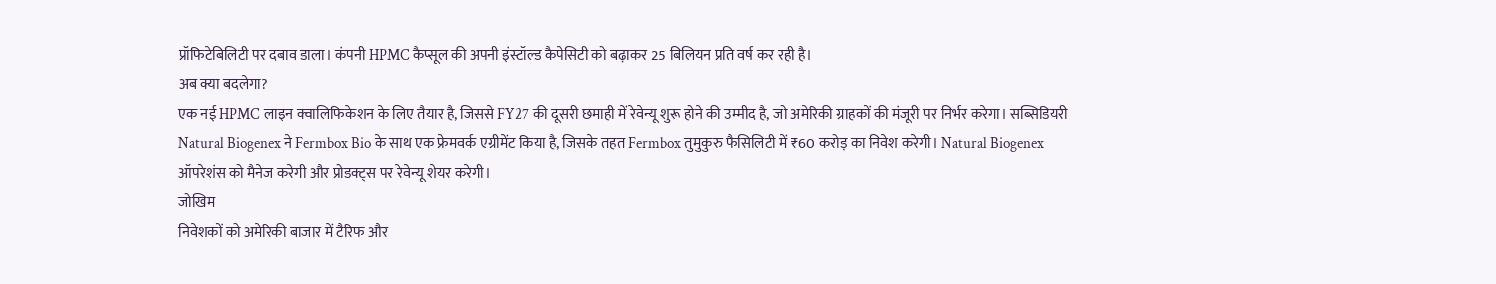प्रॉफिटेबिलिटी पर दबाव डाला। कंपनी HPMC कैप्सूल की अपनी इंस्टॉल्ड कैपेसिटी को बढ़ाकर 25 बिलियन प्रति वर्ष कर रही है।
अब क्या बदलेगा?
एक नई HPMC लाइन क्वालिफिकेशन के लिए तैयार है, जिससे FY27 की दूसरी छमाही में रेवेन्यू शुरू होने की उम्मीद है, जो अमेरिकी ग्राहकों की मंजूरी पर निर्भर करेगा। सब्सिडियरी Natural Biogenex ने Fermbox Bio के साथ एक फ्रेमवर्क एग्रीमेंट किया है, जिसके तहत Fermbox तुमुकुरु फैसिलिटी में ₹60 करोड़ का निवेश करेगी। Natural Biogenex ऑपरेशंस को मैनेज करेगी और प्रोडक्ट्स पर रेवेन्यू शेयर करेगी।
जोखिम
निवेशकों को अमेरिकी बाजार में टैरिफ और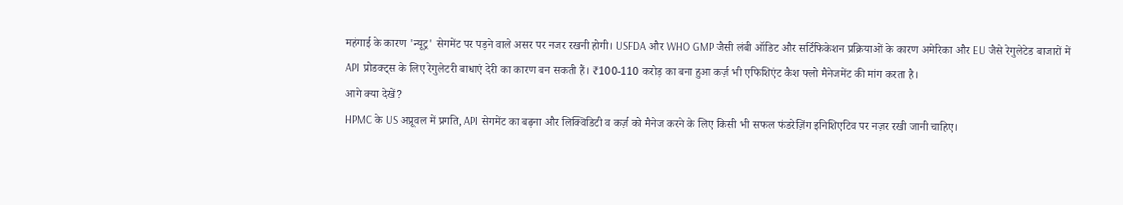महंगाई के कारण 'न्यूट्र' सेगमेंट पर पड़ने वाले असर पर नजर रखनी होगी। USFDA और WHO GMP जैसी लंबी ऑडिट और सर्टिफिकेशन प्रक्रियाओं के कारण अमेरिका और EU जैसे रेगुलेटेड बाजारों में API प्रोडक्ट्स के लिए रेगुलेटरी बाधाएं देरी का कारण बन सकती हैं। ₹100-110 करोड़ का बना हुआ कर्ज़ भी एफिशिएंट कैश फ्लो मैनेजमेंट की मांग करता है।
आगे क्या देखें?
HPMC के US अप्रूवल में प्रगति, API सेगमेंट का बढ़ना और लिक्विडिटी व कर्ज़ को मैनेज करने के लिए किसी भी सफल फंडरेज़िंग इनिशिएटिव पर नज़र रखी जानी चाहिए।